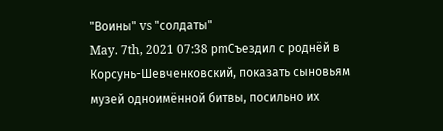"Воины" vs "солдаты"
May. 7th, 2021 07:38 pmСъездил с роднёй в Корсунь-Шевченковский, показать сыновьям музей одноимённой битвы, посильно их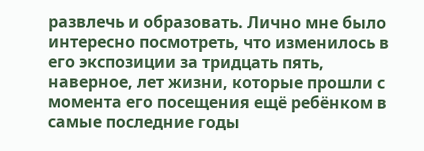развлечь и образовать. Лично мне было интересно посмотреть, что изменилось в его экспозиции за тридцать пять, наверное, лет жизни, которые прошли с момента его посещения ещё ребёнком в самые последние годы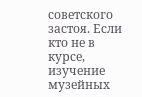советского застоя. Если кто не в курсе, изучение музейных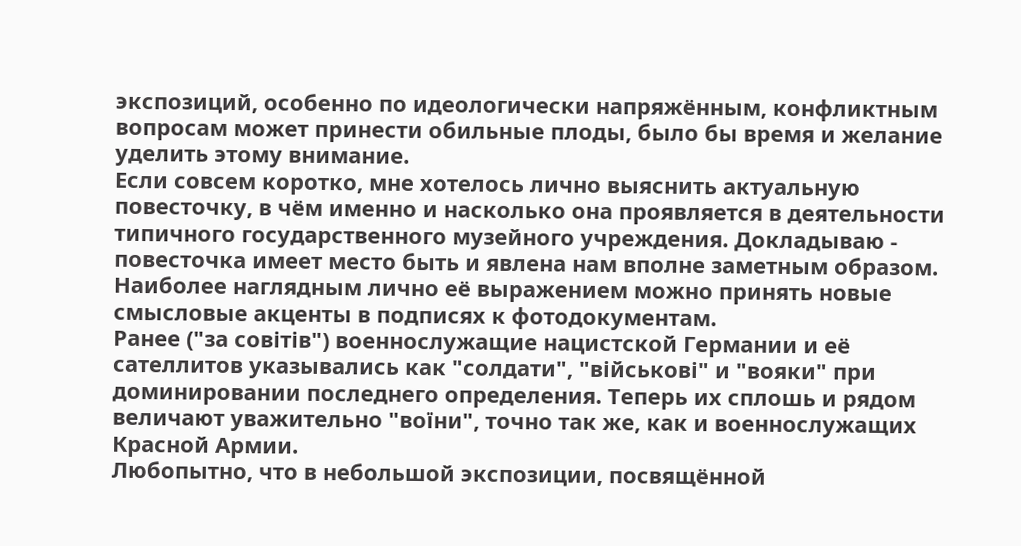экспозиций, особенно по идеологически напряжённым, конфликтным вопросам может принести обильные плоды, было бы время и желание уделить этому внимание.
Если совсем коротко, мне хотелось лично выяснить актуальную повесточку, в чём именно и насколько она проявляется в деятельности типичного государственного музейного учреждения. Докладываю - повесточка имеет место быть и явлена нам вполне заметным образом. Наиболее наглядным лично её выражением можно принять новые смысловые акценты в подписях к фотодокументам.
Ранее ("за совітів") военнослужащие нацистской Германии и её сателлитов указывались как "солдати", "військові" и "вояки" при доминировании последнего определения. Теперь их сплошь и рядом величают уважительно "воїни", точно так же, как и военнослужащих Красной Армии.
Любопытно, что в небольшой экспозиции, посвящённой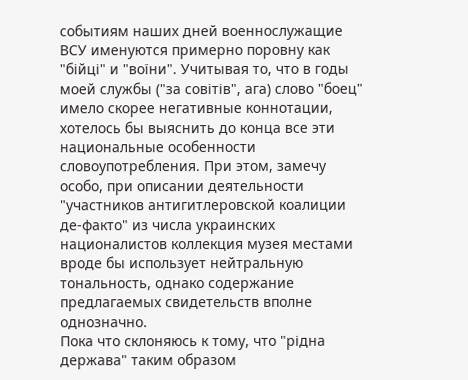событиям наших дней военнослужащие ВСУ именуются примерно поровну как "бійці" и "воїни". Учитывая то, что в годы моей службы ("за совітів", ага) слово "боец" имело скорее негативные коннотации, хотелось бы выяснить до конца все эти национальные особенности словоупотребления. При этом, замечу особо, при описании деятельности "участников антигитлеровской коалиции де-факто" из числа украинских националистов коллекция музея местами вроде бы использует нейтральную тональность, однако содержание предлагаемых свидетельств вполне однозначно.
Пока что склоняюсь к тому, что "рідна держава" таким образом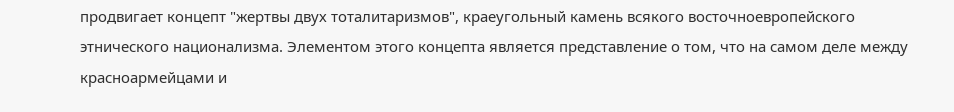продвигает концепт "жертвы двух тоталитаризмов", краеугольный камень всякого восточноевропейского этнического национализма. Элементом этого концепта является представление о том, что на самом деле между красноармейцами и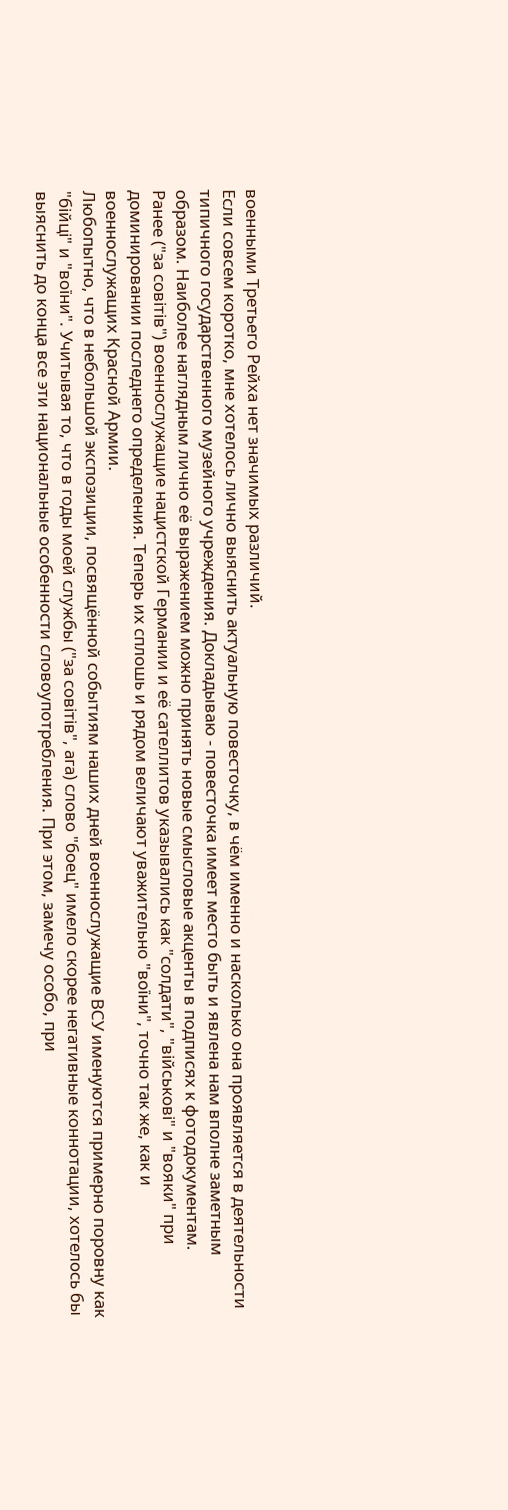военными Третьего Рейха нет значимых различий.
Если совсем коротко, мне хотелось лично выяснить актуальную повесточку, в чём именно и насколько она проявляется в деятельности типичного государственного музейного учреждения. Докладываю - повесточка имеет место быть и явлена нам вполне заметным образом. Наиболее наглядным лично её выражением можно принять новые смысловые акценты в подписях к фотодокументам.
Ранее ("за совітів") военнослужащие нацистской Германии и её сателлитов указывались как "солдати", "військові" и "вояки" при доминировании последнего определения. Теперь их сплошь и рядом величают уважительно "воїни", точно так же, как и военнослужащих Красной Армии.
Любопытно, что в небольшой экспозиции, посвящённой событиям наших дней военнослужащие ВСУ именуются примерно поровну как "бійці" и "воїни". Учитывая то, что в годы моей службы ("за совітів", ага) слово "боец" имело скорее негативные коннотации, хотелось бы выяснить до конца все эти национальные особенности словоупотребления. При этом, замечу особо, при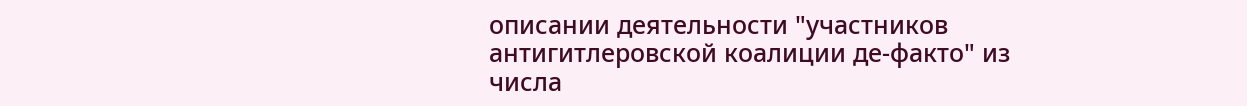описании деятельности "участников антигитлеровской коалиции де-факто" из числа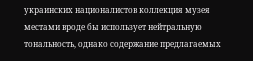украинских националистов коллекция музея местами вроде бы использует нейтральную тональность, однако содержание предлагаемых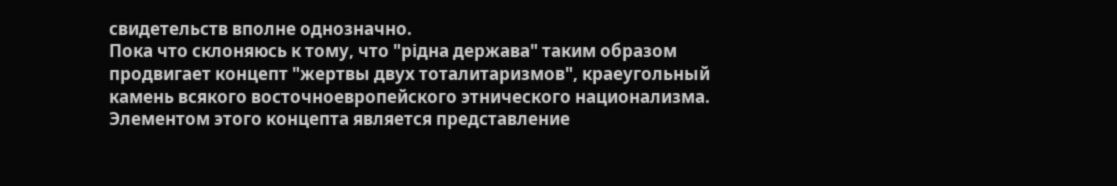свидетельств вполне однозначно.
Пока что склоняюсь к тому, что "рідна держава" таким образом продвигает концепт "жертвы двух тоталитаризмов", краеугольный камень всякого восточноевропейского этнического национализма. Элементом этого концепта является представление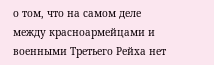о том, что на самом деле между красноармейцами и военными Третьего Рейха нет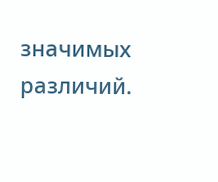значимых различий.